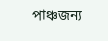পাঞ্চজন্য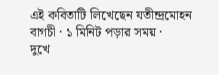এই কবিতাটি লিখেছেন যতীন্দ্রমোহন বাগচী · ১ মিনিট পড়ার সময় ·
দুখে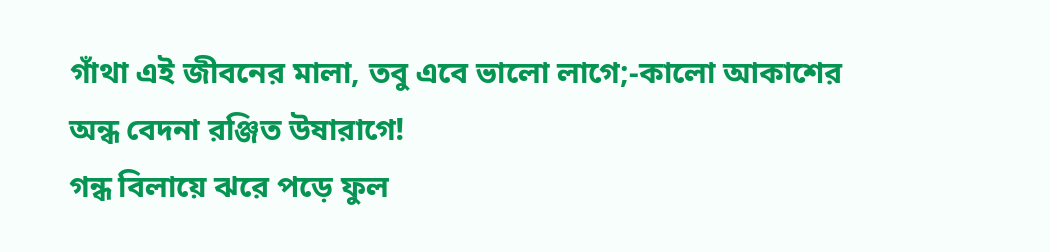গাঁথা এই জীবনের মালা, তবু এবে ভালো লাগে;-কালো আকাশের অন্ধ বেদনা রঞ্জিত উষারাগে!
গন্ধ বিলায়ে ঝরে পড়ে ফুল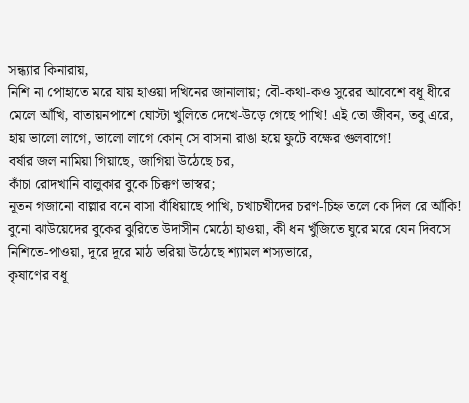সন্ধ্যার কিনারায়,
নিশি না পোহাতে মরে যায় হাওয়া দখিনের জানালায়; বৌ-কথা-কও সুরের আবেশে বধূ ধীরে মেলে আঁখি, বাতায়নপাশে ঘোস্টা খুলিতে দেখে-উড়ে গেছে পাখি! এই তো জীবন, তবু এরে, হায় ভালো লাগে, ভালো লাগে কোন্ সে বাসনা রাঙা হয়ে ফুটে বক্ষের গুলবাগে!
বর্ষার জল নামিয়া গিয়াছে, জাগিয়া উঠেছে চর,
কাঁচা রোদখানি বালুকার বুকে চিক্কণ ভাস্বর;
নূতন গজানো বাল্লার বনে বাসা বাঁধিয়াছে পাখি, চখাচখীদের চরণ-চিহ্ন তলে কে দিল রে আঁকি!
বুনো ঝাউয়েদের বুকের ঝুরিতে উদাসীন মেঠো হাওয়া, কী ধন খুঁজিতে ঘুরে মরে যেন দিবসে নিশিতে-পাওয়া, দূরে দূরে মাঠ ভরিয়া উঠেছে শ্যামল শস্যভারে,
কৃষাণের বধূ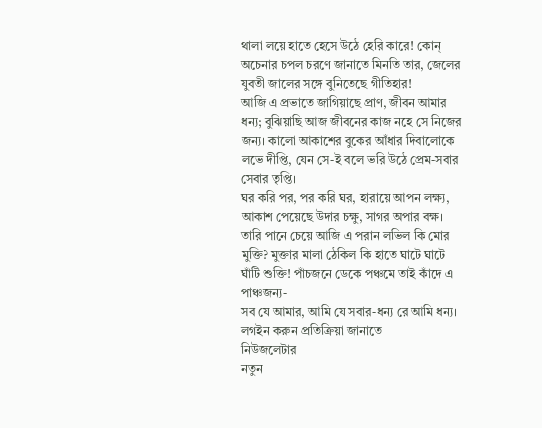থালা লয়ে হাতে হেসে উঠে হেরি কারে! কোন্ অচেনার চপল চরণে জানাতে মিনতি তার, জেলের যুবতী জালের সঙ্গে বুনিতেছে গীতিহার!
আজি এ প্রভাতে জাগিয়াছে প্রাণ, জীবন আমার ধন্য; বুঝিয়াছি আজ জীবনের কাজ নহে সে নিজের জন্য। কালো আকাশের বুকের আঁধার দিবালোকে লভে দীপ্তি, যেন সে-ই বলে ভরি উঠে প্রেম-সবার সেবার তৃপ্তি।
ঘর করি পর, পর করি ঘর, হারায়ে আপন লক্ষ্য,
আকাশ পেয়েছে উদার চক্ষু, সাগর অপার বক্ষ।
তারি পানে চেয়ে আজি এ পরান লভিল কি মোর মুক্তি? মুক্তার মালা ঠেকিল কি হাতে ঘাটে ঘাটে ঘাঁটি শুক্তি! পাঁচজনে ডেকে পঞ্চমে তাই কাঁদে এ পাঞ্চজন্য-
সব যে আমার, আমি যে সবার-ধন্য রে আমি ধন্য।
লগইন করুন প্রতিক্রিয়া জানাতে
নিউজলেটার
নতুন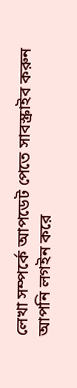লেখা সম্পর্কে আপডেট পেতে সাবস্ক্রাইব করুন
আপনি লগইন করে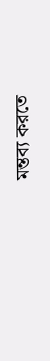মন্তব্য করতে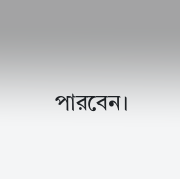পারবেন।